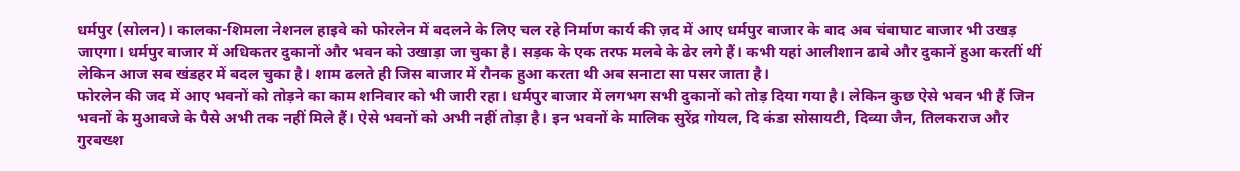धर्मपुर (सोलन)। कालका-शिमला नेशनल हाइवे को फोरलेन में बदलने के लिए चल रहे निर्माण कार्य की ज़द में आए धर्मपुर बाजार के बाद अब चंबाघाट बाजार भी उखड़ जाएगा। धर्मपुर बाजार में अधिकतर दुकानों और भवन को उखाड़ा जा चुका है। सड़क के एक तरफ मलबे के ढेर लगे हैं। कभी यहां आलीशान ढाबे और दुकानें हुआ करतीं थीं लेकिन आज सब खंडहर में बदल चुका है। शाम ढलते ही जिस बाजार में रौनक हुआ करता थी अब सनाटा सा पसर जाता है।
फोरलेन की जद में आए भवनों को तोड़ने का काम शनिवार को भी जारी रहा। धर्मपुर बाजार में लगभग सभी दुकानों को तोड़ दिया गया है। लेकिन कुछ ऐसे भवन भी हैं जिन भवनों के मुआवजे के पैसे अभी तक नहीं मिले हैं। ऐसे भवनों को अभी नहीं तोड़ा है। इन भवनों के मालिक सुरेंद्र गोयल, दि कंडा सोसायटी, दिव्या जैन, तिलकराज और गुरबख्श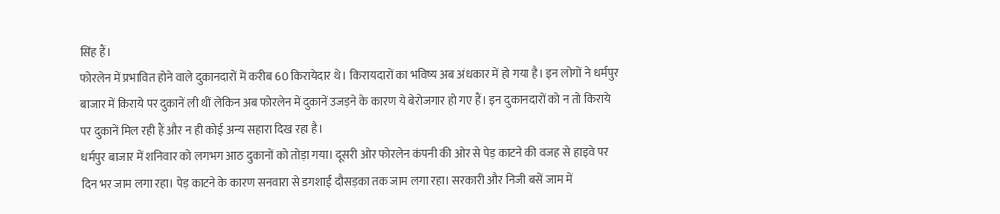सिंह हैं।
फोरलेन में प्रभावित होने वाले दुकानदारों में करीब 60 किरायेदार थे। किरायदारों का भविष्य अब अंधकार में हो गया है। इन लोगों ने धर्मपुर बाजार में किराये पर दुकानें ली थीं लेकिन अब फोरलेन में दुकानें उजड़ने के कारण ये बेरोजगार हो गए हैं। इन दुकानदारों को न तो किराये पर दुकानें मिल रही हैं और न ही कोई अन्य सहारा दिख रहा है।
धर्मपुर बाजार में शनिवार को लगभग आठ दुकानों को तोड़ा गया। दूसरी ओर फोरलेन कंपनी की ओर से पेड़ काटने की वजह से हाइवे पर दिन भर जाम लगा रहा। पेड़ काटने के कारण सनवारा से डगशाई दौसड़का तक जाम लगा रहा। सरकारी और निजी बसें जाम में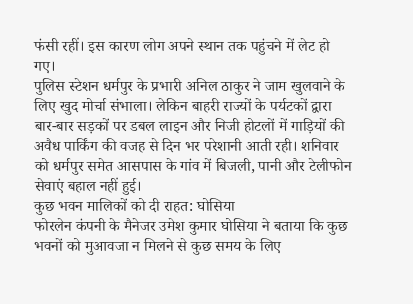फंसी रहीं। इस कारण लोग अपने स्थान तक पहुंचने में लेट हो गए।
पुलिस स्टेशन धर्मपुर के प्रभारी अनिल ठाकुर ने जाम खुलवाने के लिए खुद मोर्चा संभाला। लेकिन बाहरी राज्यों के पर्यटकों द्वारा बार-बार सड़कों पर डबल लाइन और निजी होटलों में गाड़ियों की अवैध पार्किंग की वजह से दिन भर परेशानी आती रही। शनिवार को धर्मपुर समेत आसपास के गांव में बिजली, पानी और टेलीफोन सेवाएं बहाल नहीं हुई।
कुछ भवन मालिकों को दी राहत: घोसिया
फोरलेन कंपनी के मैनेजर उमेश कुमार घोसिया ने बताया कि कुछ भवनों को मुआवजा न मिलने से कुछ समय के लिए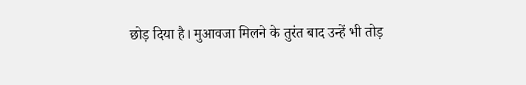छोड़ दिया है। मुआवजा मिलने के तुरंत बाद उन्हें भी तोड़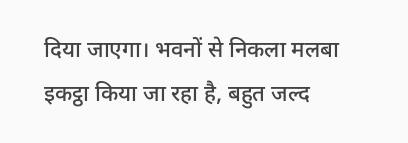दिया जाएगा। भवनों से निकला मलबा इकट्ठा किया जा रहा है, बहुत जल्द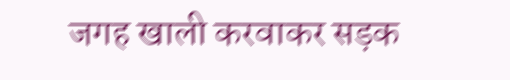जगह खाली करवाकर सड़क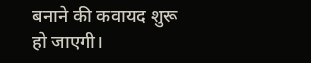बनाने की कवायद शुरू हो जाएगी।